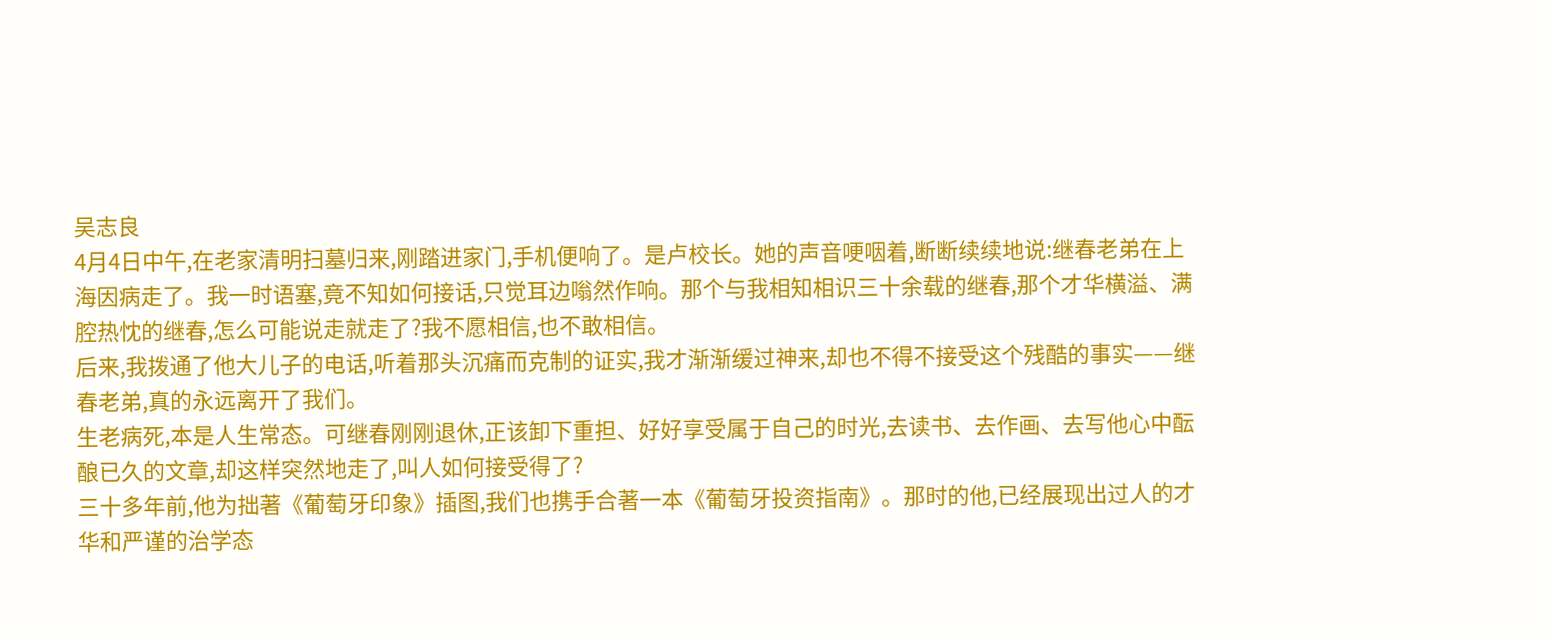吴志良
4月4日中午,在老家清明扫墓归来,刚踏进家门,手机便响了。是卢校长。她的声音哽咽着,断断续续地说:继春老弟在上海因病走了。我一时语塞,竟不知如何接话,只觉耳边嗡然作响。那个与我相知相识三十余载的继春,那个才华横溢、满腔热忱的继春,怎么可能说走就走了?我不愿相信,也不敢相信。
后来,我拨通了他大儿子的电话,听着那头沉痛而克制的证实,我才渐渐缓过神来,却也不得不接受这个残酷的事实——继春老弟,真的永远离开了我们。
生老病死,本是人生常态。可继春刚刚退休,正该卸下重担、好好享受属于自己的时光,去读书、去作画、去写他心中酝酿已久的文章,却这样突然地走了,叫人如何接受得了?
三十多年前,他为拙著《葡萄牙印象》插图,我们也携手合著一本《葡萄牙投资指南》。那时的他,已经展现出过人的才华和严谨的治学态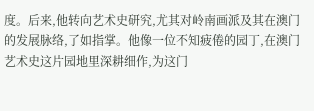度。后来,他转向艺术史研究,尤其对岭南画派及其在澳门的发展脉络,了如指掌。他像一位不知疲倦的园丁,在澳门艺术史这片园地里深耕细作,为这门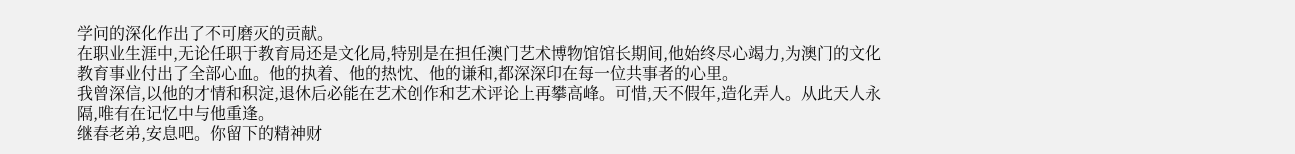学问的深化作出了不可磨灭的贡献。
在职业生涯中,无论任职于教育局还是文化局,特别是在担任澳门艺术博物馆馆长期间,他始终尽心竭力,为澳门的文化教育事业付出了全部心血。他的执着、他的热忱、他的谦和,都深深印在每一位共事者的心里。
我曾深信,以他的才情和积淀,退休后必能在艺术创作和艺术评论上再攀高峰。可惜,天不假年,造化弄人。从此天人永隔,唯有在记忆中与他重逢。
继春老弟,安息吧。你留下的精神财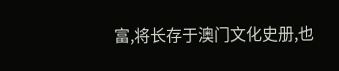富,将长存于澳门文化史册,也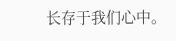长存于我们心中。